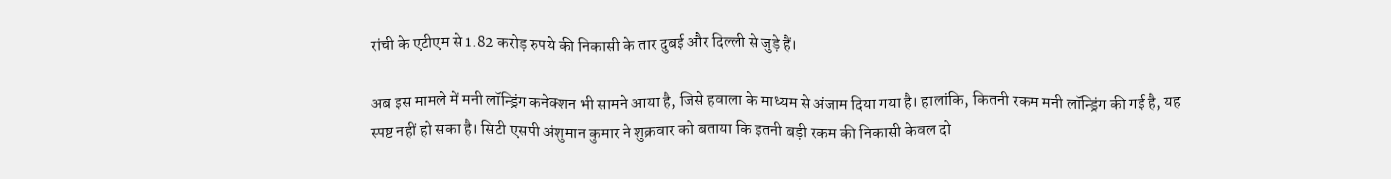रांची के एटीएम से 1.82 करोड़ रुपये की निकासी के तार दुबई और दिल्ली से जुड़े हैं।

अब इस मामले में मनी लॉन्ड्रिंग कनेक्शन भी सामने आया है, जिसे हवाला के माध्यम से अंजाम दिया गया है। हालांकि, कितनी रकम मनी लॉन्ड्रिंग की गई है, यह स्पष्ट नहीं हो सका है। सिटी एसपी अंशुमान कुमार ने शुक्रवार को बताया कि इतनी बड़ी रकम की निकासी केवल दो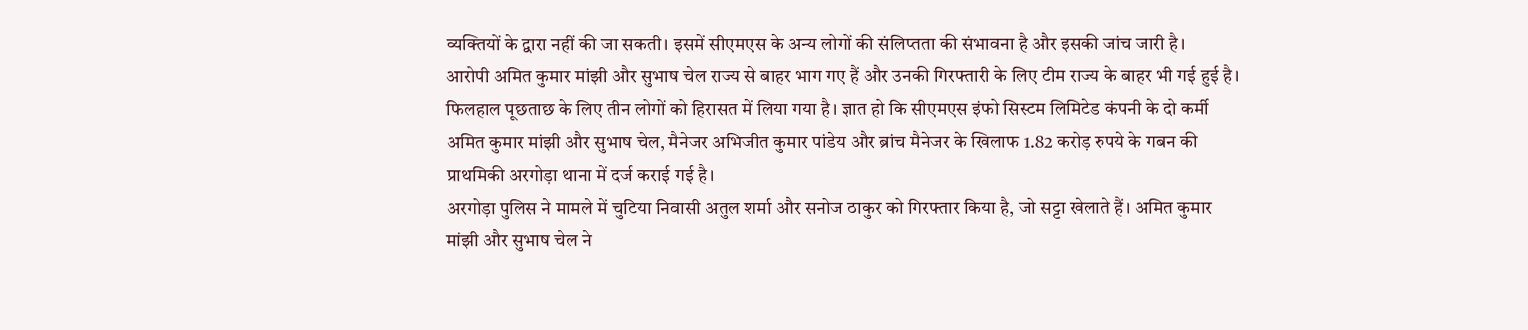व्यक्तियों के द्वारा नहीं की जा सकती। इसमें सीएमएस के अन्य लोगों की संलिप्तता की संभावना है और इसकी जांच जारी है।
आरोपी अमित कुमार मांझी और सुभाष चेल राज्य से बाहर भाग गए हैं और उनकी गिरफ्तारी के लिए टीम राज्य के बाहर भी गई हुई है। फिलहाल पूछताछ के लिए तीन लोगों को हिरासत में लिया गया है। ज्ञात हो कि सीएमएस इंफो सिस्टम लिमिटेड कंपनी के दो कर्मी अमित कुमार मांझी और सुभाष चेल, मैनेजर अभिजीत कुमार पांडेय और ब्रांच मैनेजर के खिलाफ 1.82 करोड़ रुपये के गबन की प्राथमिकी अरगोड़ा थाना में दर्ज कराई गई है।
अरगोड़ा पुलिस ने मामले में चुटिया निवासी अतुल शर्मा और सनोज ठाकुर को गिरफ्तार किया है, जो सट्टा खेलाते हैं। अमित कुमार मांझी और सुभाष चेल ने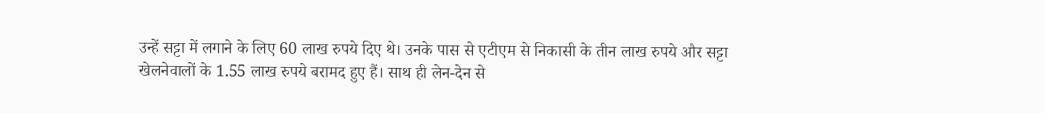उन्हें सट्टा में लगाने के लिए 60 लाख रुपये दिए थे। उनके पास से एटीएम से निकासी के तीन लाख रुपये और सट्टा खेलनेवालों के 1.55 लाख रुपये बरामद हुए हैं। साथ ही लेन-देन से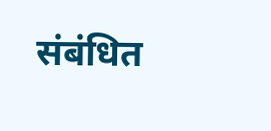संबंधित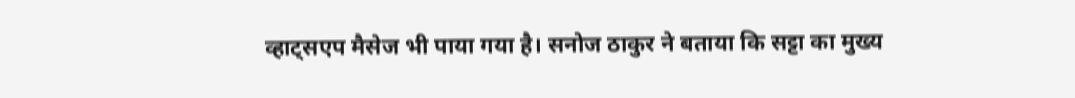व्हाट्सएप मैसेज भी पाया गया है। सनोज ठाकुर ने बताया कि सट्टा का मुख्य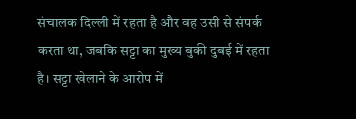संचालक दिल्ली में रहता है और वह उसी से संपर्क करता था, जबकि सट्टा का मुख्य बुकी दुबई में रहता है। सट्टा खेलाने के आरोप में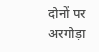दोनों पर अरगोड़ा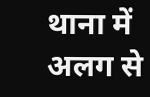थाना में अलग से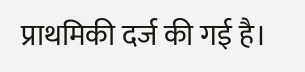प्राथमिकी दर्ज की गई है।